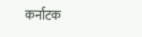कर्नाटक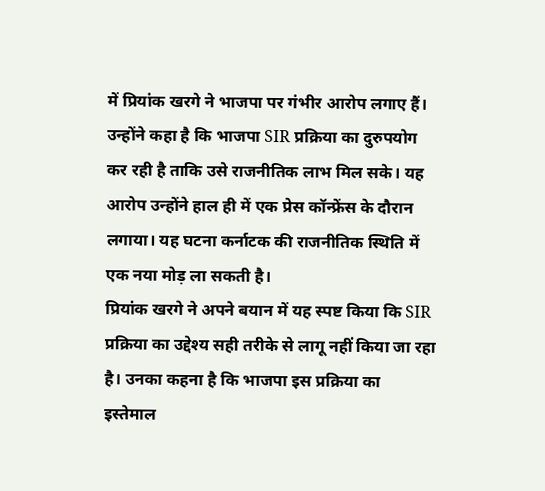में प्रियांक खरगे ने भाजपा पर गंभीर आरोप लगाए हैं। उन्होंने कहा है कि भाजपा SIR प्रक्रिया का दुरुपयोग कर रही है ताकि उसे राजनीतिक लाभ मिल सके। यह आरोप उन्होंने हाल ही में एक प्रेस कॉन्फ्रेंस के दौरान लगाया। यह घटना कर्नाटक की राजनीतिक स्थिति में एक नया मोड़ ला सकती है।
प्रियांक खरगे ने अपने बयान में यह स्पष्ट किया कि SIR प्रक्रिया का उद्देश्य सही तरीके से लागू नहीं किया जा रहा है। उनका कहना है कि भाजपा इस प्रक्रिया का इस्तेमाल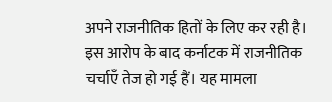अपने राजनीतिक हितों के लिए कर रही है। इस आरोप के बाद कर्नाटक में राजनीतिक चर्चाएँ तेज हो गई हैं। यह मामला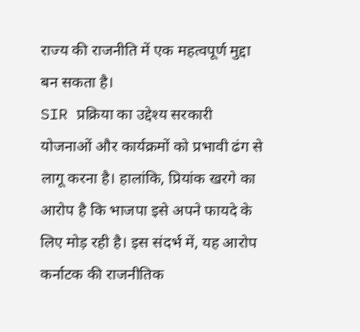राज्य की राजनीति में एक महत्वपूर्ण मुद्दा बन सकता है।
SIR प्रक्रिया का उद्देश्य सरकारी योजनाओं और कार्यक्रमों को प्रभावी ढंग से लागू करना है। हालांकि, प्रियांक खरगे का आरोप है कि भाजपा इसे अपने फायदे के लिए मोड़ रही है। इस संदर्भ में, यह आरोप कर्नाटक की राजनीतिक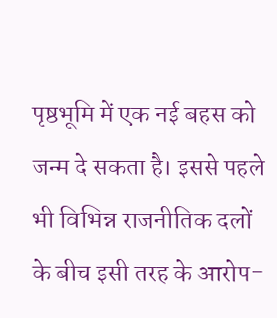पृष्ठभूमि में एक नई बहस को जन्म दे सकता है। इससे पहले भी विभिन्न राजनीतिक दलों के बीच इसी तरह के आरोप-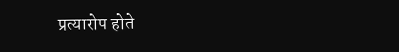प्रत्यारोप होते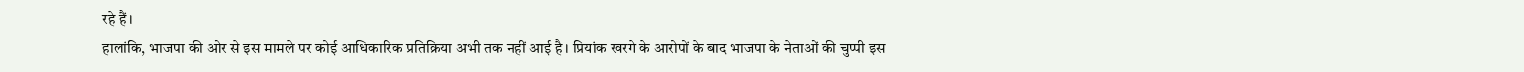रहे हैं।
हालांकि, भाजपा की ओर से इस मामले पर कोई आधिकारिक प्रतिक्रिया अभी तक नहीं आई है। प्रियांक खरगे के आरोपों के बाद भाजपा के नेताओं की चुप्पी इस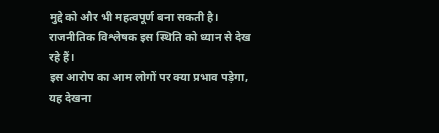मुद्दे को और भी महत्वपूर्ण बना सकती है। राजनीतिक विश्लेषक इस स्थिति को ध्यान से देख रहे हैं।
इस आरोप का आम लोगों पर क्या प्रभाव पड़ेगा, यह देखना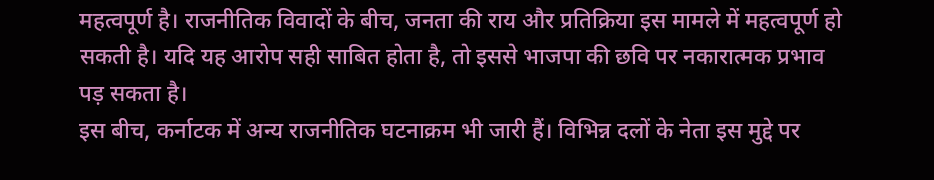महत्वपूर्ण है। राजनीतिक विवादों के बीच, जनता की राय और प्रतिक्रिया इस मामले में महत्वपूर्ण हो सकती है। यदि यह आरोप सही साबित होता है, तो इससे भाजपा की छवि पर नकारात्मक प्रभाव पड़ सकता है।
इस बीच, कर्नाटक में अन्य राजनीतिक घटनाक्रम भी जारी हैं। विभिन्न दलों के नेता इस मुद्दे पर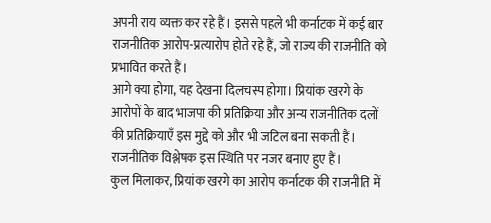अपनी राय व्यक्त कर रहे हैं। इससे पहले भी कर्नाटक में कई बार राजनीतिक आरोप-प्रत्यारोप होते रहे हैं, जो राज्य की राजनीति को प्रभावित करते हैं।
आगे क्या होगा, यह देखना दिलचस्प होगा। प्रियांक खरगे के आरोपों के बाद भाजपा की प्रतिक्रिया और अन्य राजनीतिक दलों की प्रतिक्रियाएँ इस मुद्दे को और भी जटिल बना सकती हैं। राजनीतिक विश्लेषक इस स्थिति पर नजर बनाए हुए हैं।
कुल मिलाकर, प्रियांक खरगे का आरोप कर्नाटक की राजनीति में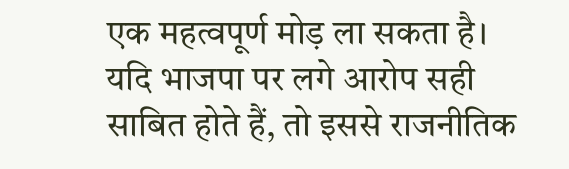एक महत्वपूर्ण मोड़ ला सकता है। यदि भाजपा पर लगे आरोप सही साबित होते हैं, तो इससे राजनीतिक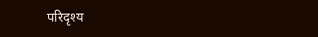परिदृश्य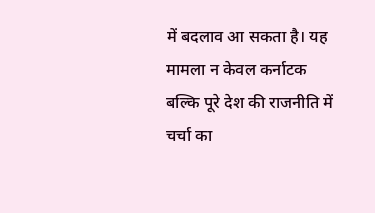में बदलाव आ सकता है। यह मामला न केवल कर्नाटक बल्कि पूरे देश की राजनीति में चर्चा का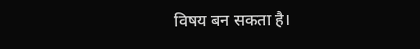विषय बन सकता है।